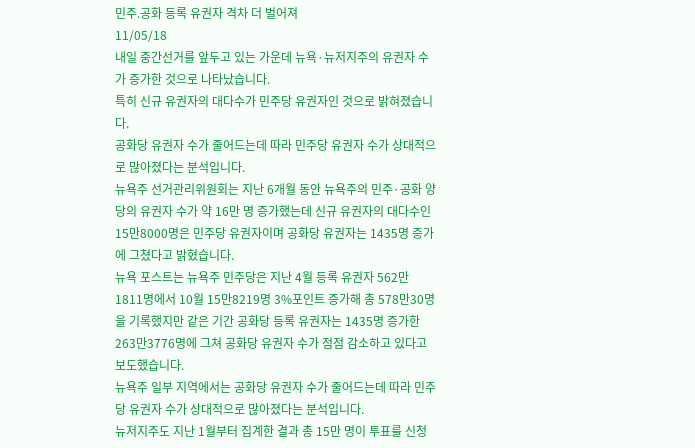민주.공화 등록 유권자 격차 더 벌어져
11/05/18
내일 중간선거를 앞두고 있는 가운데 뉴욕·뉴저지주의 유권자 수가 증가한 것으로 나타났습니다.
특히 신규 유권자의 대다수가 민주당 유권자인 것으로 밝혀졌습니다.
공화당 유권자 수가 줄어드는데 따라 민주당 유권자 수가 상대적으로 많아졌다는 분석입니다.
뉴욕주 선거관리위원회는 지난 6개월 동안 뉴욕주의 민주·공화 양당의 유권자 수가 약 16만 명 증가했는데 신규 유권자의 대다수인 15만8000명은 민주당 유권자이며 공화당 유권자는 1435명 증가에 그쳤다고 밝혔습니다.
뉴욕 포스트는 뉴욕주 민주당은 지난 4월 등록 유권자 562만1811명에서 10월 15만8219명 3%포인트 증가해 총 578만30명을 기록했지만 같은 기간 공화당 등록 유권자는 1435명 증가한 263만3776명에 그쳐 공화당 유권자 수가 점점 감소하고 있다고 보도했습니다.
뉴욕주 일부 지역에서는 공화당 유권자 수가 줄어드는데 따라 민주당 유권자 수가 상대적으로 많아졌다는 분석입니다.
뉴저지주도 지난 1월부터 집계한 결과 총 15만 명이 투표를 신청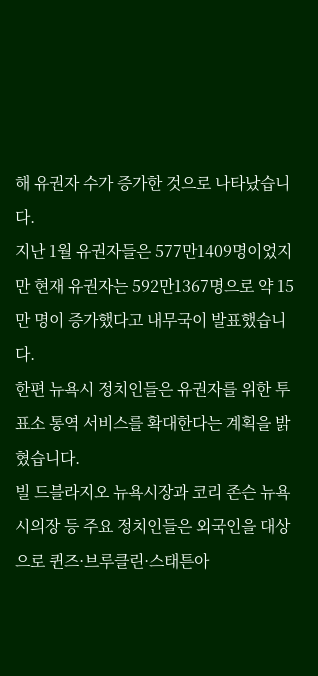해 유권자 수가 증가한 것으로 나타났습니다.
지난 1월 유권자들은 577만1409명이었지만 현재 유권자는 592만1367명으로 약 15만 명이 증가했다고 내무국이 발표했습니다.
한편 뉴욕시 정치인들은 유권자를 위한 투표소 통역 서비스를 확대한다는 계획을 밝혔습니다.
빌 드블라지오 뉴욕시장과 코리 존슨 뉴욕시의장 등 주요 정치인들은 외국인을 대상으로 퀸즈·브루클린·스태튼아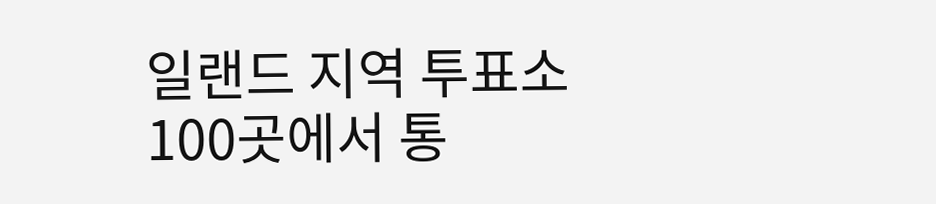일랜드 지역 투표소 100곳에서 통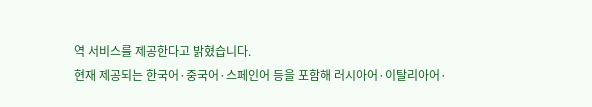역 서비스를 제공한다고 밝혔습니다.
현재 제공되는 한국어·중국어·스페인어 등을 포함해 러시아어·이탈리아어·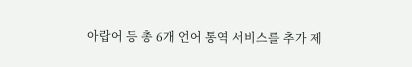아랍어 등 총 6개 언어 통역 서비스를 추가 제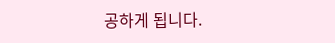공하게 됩니다.